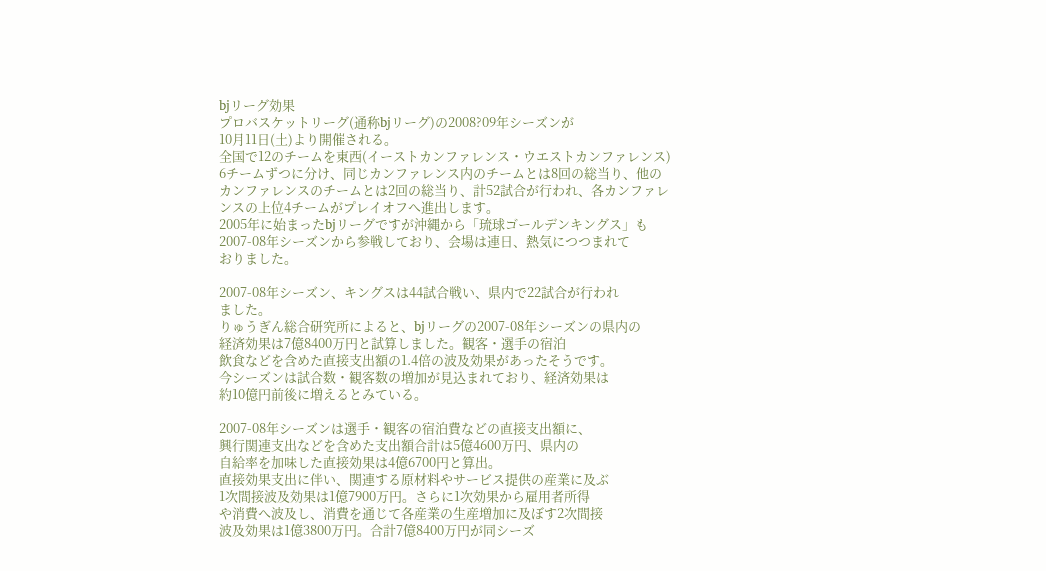bjリーグ効果
プロバスケットリーグ(通称bjリーグ)の2008?09年シーズンが
10月11日(土)より開催される。
全国で12のチームを東西(イーストカンファレンス・ウエストカンファレンス)
6チームずつに分け、同じカンファレンス内のチームとは8回の総当り、他の
カンファレンスのチームとは2回の総当り、計52試合が行われ、各カンファレ
ンスの上位4チームがプレイオフへ進出します。
2005年に始まったbjリーグですが沖縄から「琉球ゴールデンキングス」も
2007-08年シーズンから参戦しており、会場は連日、熱気につつまれて
おりました。

2007-08年シーズン、キングスは44試合戦い、県内で22試合が行われ
ました。
りゅうぎん総合研究所によると、bjリーグの2007-08年シーズンの県内の
経済効果は7億8400万円と試算しました。観客・選手の宿泊
飲食などを含めた直接支出額の1.4倍の波及効果があったそうです。
今シーズンは試合数・観客数の増加が見込まれており、経済効果は
約10億円前後に増えるとみている。

2007-08年シーズンは選手・観客の宿泊費などの直接支出額に、
興行関連支出などを含めた支出額合計は5億4600万円、県内の
自給率を加味した直接効果は4億6700円と算出。
直接効果支出に伴い、関連する原材料やサービス提供の産業に及ぶ
1次間接波及効果は1億7900万円。さらに1次効果から雇用者所得
や消費へ波及し、消費を通じて各産業の生産増加に及ぼす2次間接
波及効果は1億3800万円。合計7億8400万円が同シーズ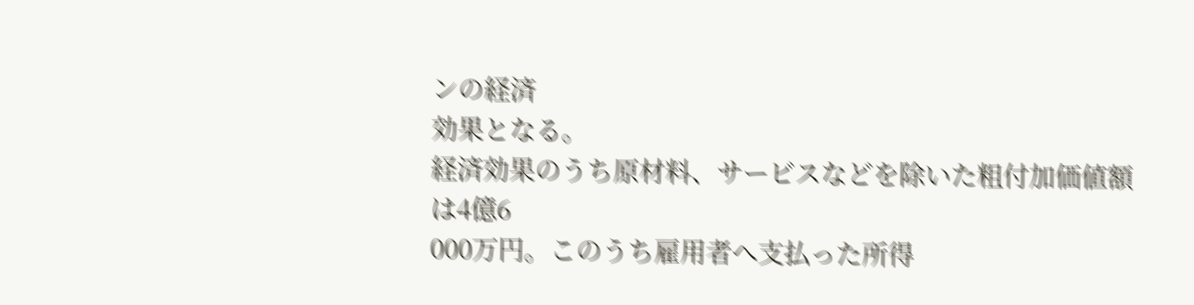ンの経済
効果となる。
経済効果のうち原材料、サービスなどを除いた粗付加価値額は4億6
000万円。このうち雇用者へ支払った所得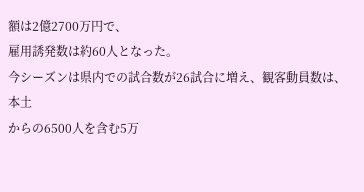額は2億2700万円で、
雇用誘発数は約60人となった。
今シーズンは県内での試合数が26試合に増え、観客動員数は、本土
からの6500人を含む5万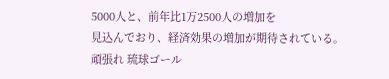5000人と、前年比1万2500人の増加を
見込んでおり、経済効果の増加が期待されている。
頑張れ 琉球ゴール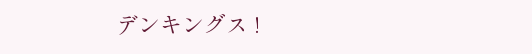デンキングス !